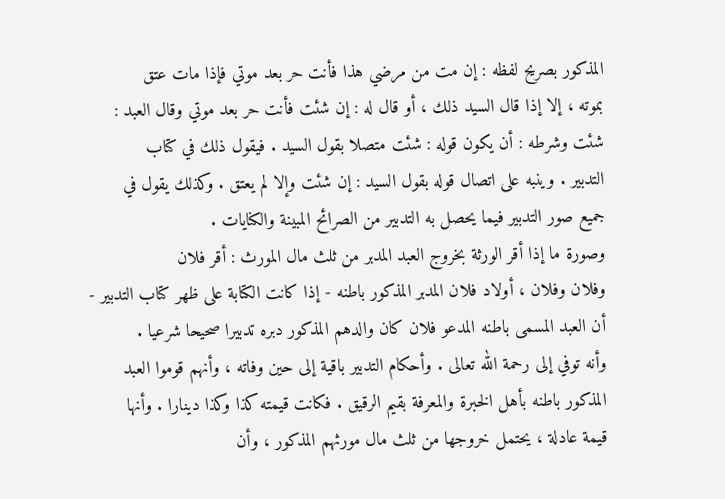المذكور بصريح لفظه : إن مت من مرضي هذا فأنت حر بعد موتي فإذا مات عتق
بموته ، إلا إذا قال السيد ذلك ، أو قال له : إن شئت فأنت حر بعد موتي وقال العبد :
شئت وشرطه : أن يكون قوله : شئت متصلا بقول السيد . فيقول ذلك في كتاب
التدبير . وينبه على اتصال قوله بقول السيد : إن شئت وإلا لم يعتق . وكذلك يقول في
جميع صور التدبير فيما يحصل به التدبير من الصرائح المبينة والكنايات .
وصورة ما إذا أقر الورثة بخروج العبد المدبر من ثلث مال المورث : أقر فلان
وفلان وفلان ، أولاد فلان المدبر المذكور باطنه - إذا كانت الكتابة على ظهر كتاب التدبير -
أن العبد المسمى باطنه المدعو فلان كان والدهم المذكور دبره تدبيرا صحيحا شرعيا .
وأنه توفي إلى رحمة الله تعالى . وأحكام التدبير باقية إلى حين وفاته ، وأنهم قوموا العبد
المذكور باطنه بأهل الخبرة والمعرفة بقيم الرقيق . فكانت قيمته كذا وكذا دينارا . وأنها
قيمة عادلة ، يحتمل خروجها من ثلث مال مورثهم المذكور ، وأن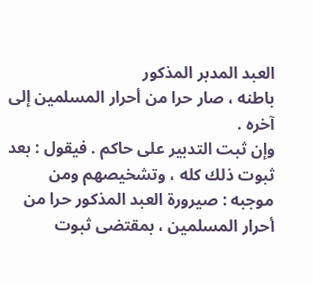العبد المدبر المذكور
باطنه ، صار حرا من أحرار المسلمين إلى آخره .
وإن ثبت التدبير على حاكم . فيقول : بعد ثبوت ذلك كله ، وتشخيصهم ومن
موجبه : صيرورة العبد المذكور حرا من أحرار المسلمين ، بمقتضى ثبوت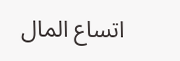اتساع المال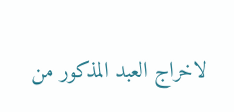لاخراج العبد المذكور من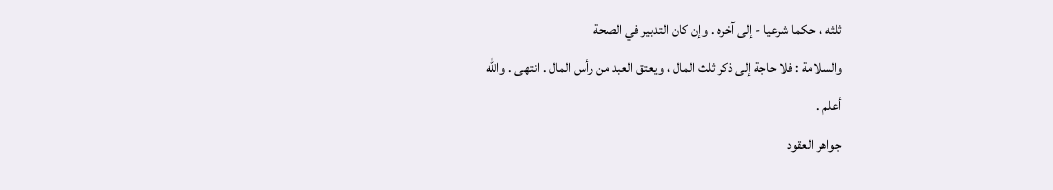ثلثه ، حكما شرعيا - إلى آخره . وإن كان التدبير في الصحة
والسلامة : فلا حاجة إلى ذكر ثلث المال ، ويعتق العبد من رأس المال . انتهى . والله
أعلم .
جواهر العقود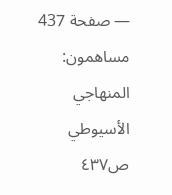— صفحة 437
مساهمون: المنهاجي الأسيوطي
ص٤٣٧